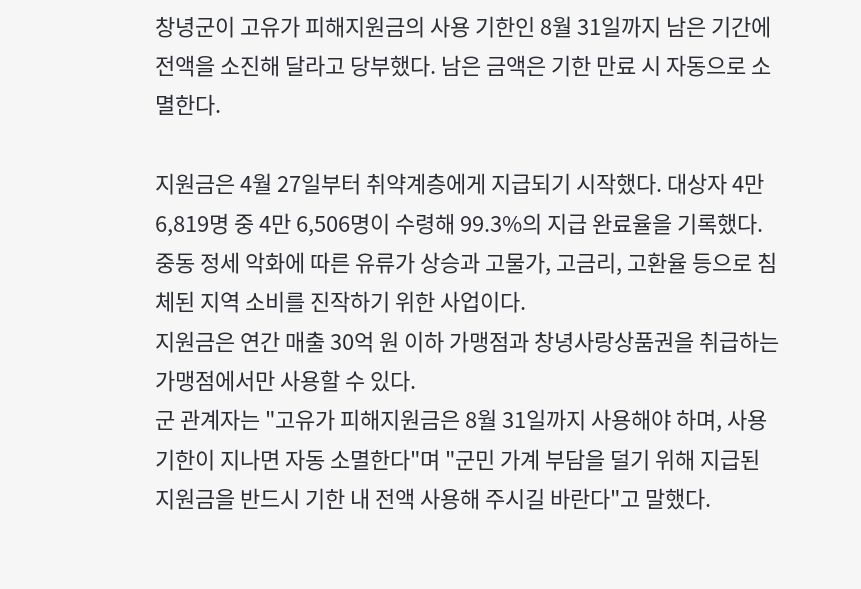창녕군이 고유가 피해지원금의 사용 기한인 8월 31일까지 남은 기간에 전액을 소진해 달라고 당부했다. 남은 금액은 기한 만료 시 자동으로 소멸한다.

지원금은 4월 27일부터 취약계층에게 지급되기 시작했다. 대상자 4만 6,819명 중 4만 6,506명이 수령해 99.3%의 지급 완료율을 기록했다.
중동 정세 악화에 따른 유류가 상승과 고물가, 고금리, 고환율 등으로 침체된 지역 소비를 진작하기 위한 사업이다.
지원금은 연간 매출 30억 원 이하 가맹점과 창녕사랑상품권을 취급하는 가맹점에서만 사용할 수 있다.
군 관계자는 "고유가 피해지원금은 8월 31일까지 사용해야 하며, 사용 기한이 지나면 자동 소멸한다"며 "군민 가계 부담을 덜기 위해 지급된 지원금을 반드시 기한 내 전액 사용해 주시길 바란다"고 말했다.